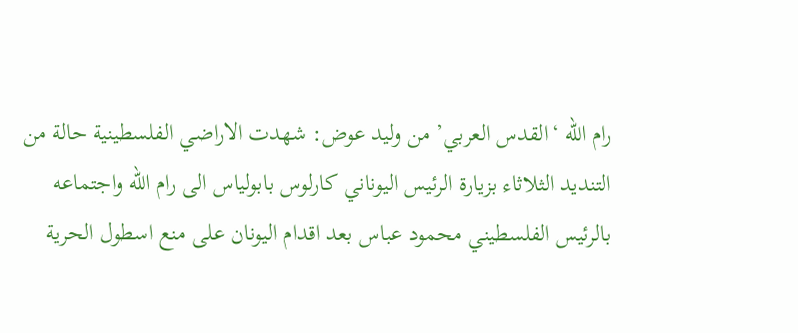رام الله ‘القدس العربي’ من وليد عوض: شهدت الاراضي الفلسطينية حالة من التنديد الثلاثاء بزيارة الرئيس اليوناني كارلوس بابولياس الى رام الله واجتماعه بالرئيس الفلسطيني محمود عباس بعد اقدام اليونان على منع اسطول الحرية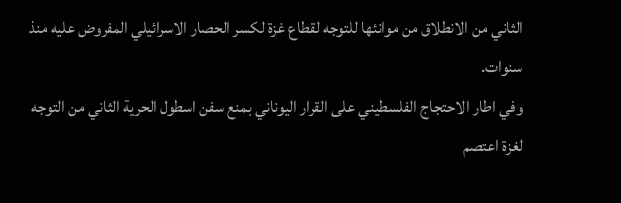الثاني من الانطلاق من موانئها للتوجه لقطاع غزة لكسر الحصار الاسرائيلي المفروض عليه منذ سنوات.
وفي اطار الاحتجاج الفلسطيني على القرار اليوناني بمنع سفن اسطول الحرية الثاني من التوجه لغزة اعتصم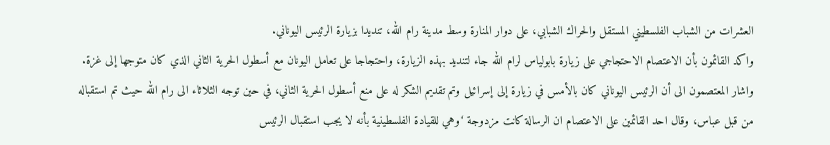العشرات من الشباب الفلسطيني المستقل والحراك الشبابي، على دوار المنارة وسط مدينة رام الله، تنديدا بزيارة الرئيس اليوناني.
واكد القائمون بأن الاعتصام الاحتجاجي على زيارة بابولياس لرام الله جاء لتنديد بهذه الزيارة، واحتجاجا على تعامل اليونان مع أسطول الحرية الثاني الذي كان متوجها إلى غزة.
واشار المعتصمون الى أن الرئيس اليوناني كان بالأمس في زيارة إلى إسرائيل وتم تقديم الشكر له على منع أسطول الحرية الثاني، في حين توجه الثلاثاء الى رام الله حيث تم استقباله من قبل عباس، وقال احد القائمين على الاعتصام ان الرسالة كانت مزدوجة ‘وهي للقيادة الفلسطينية بأنه لا يجب استقبال الرئيس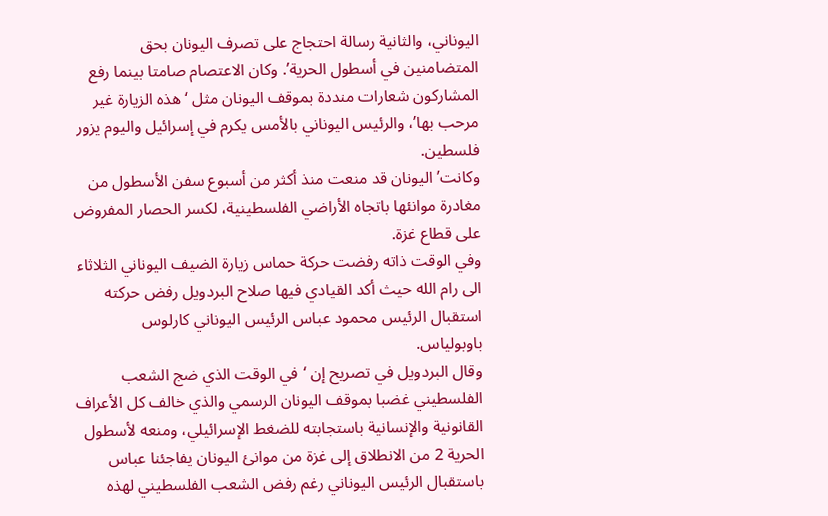اليوناني، والثانية رسالة احتجاج على تصرف اليونان بحق المتضامنين في أسطول الحرية’. وكان الاعتصام صامتا بينما رفع المشاركون شعارات منددة بموقف اليونان مثل ‘هذه الزيارة غير مرحب بها’، والرئيس اليوناني بالأمس يكرم في إسرائيل واليوم يزور فلسطين.
وكانت’اليونان قد منعت منذ أكثر من أسبوع سفن الأسطول من مغادرة موانئها باتجاه الأراضي الفلسطينية، لكسر الحصار المفروض على قطاع غزة.
وفي الوقت ذاته رفضت حركة حماس زيارة الضيف اليوناني الثلاثاء الى رام الله حيث أكد القيادي فيها صلاح البردويل رفض حركته استقبال الرئيس محمود عباس الرئيس اليوناني كارلوس باوبولياس.
وقال البردويل في تصريح إن ‘في الوقت الذي ضج الشعب الفلسطيني غضبا بموقف اليونان الرسمي والذي خالف كل الأعراف القانونية والإنسانية باستجابته للضغط الإسرائيلي، ومنعه لأسطول الحرية 2 من الانطلاق إلى غزة من موانئ اليونان يفاجئنا عباس باستقبال الرئيس اليوناني رغم رفض الشعب الفلسطيني لهذه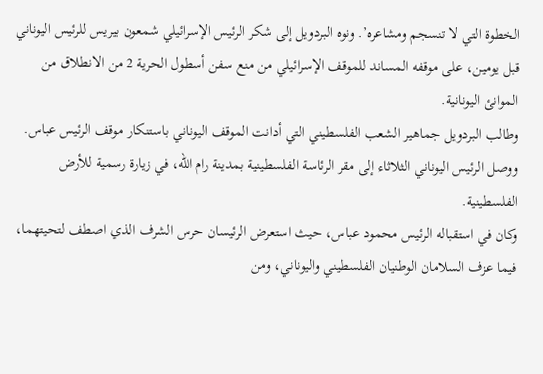الخطوة التي لا تنسجم ومشاعره’. ونوه البردويل إلى شكر الرئيس الإسرائيلي شمعون بيريس للرئيس اليوناني قبل يومين، على موقفه المساند للموقف الإسرائيلي من منع سفن أسطول الحرية 2 من الانطلاق من الموانئ اليونانية.
وطالب البردويل جماهير الشعب الفلسطيني التي أدانت الموقف اليوناني باستنكار موقف الرئيس عباس.
ووصل الرئيس اليوناني الثلاثاء إلى مقر الرئاسة الفلسطينية بمدينة رام الله، في زيارة رسمية للأرض الفلسطينية.
وكان في استقباله الرئيس محمود عباس، حيث استعرض الرئيسان حرس الشرف الذي اصطف لتحيتهما، فيما عزف السلامان الوطنيان الفلسطيني واليوناني، ومن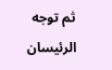ثم توجه الرئيسان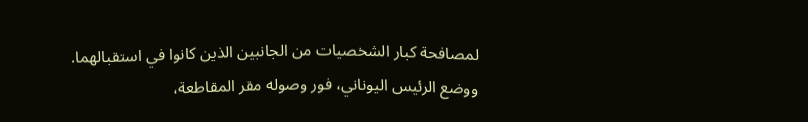لمصافحة كبار الشخصيات من الجانبين الذين كانوا في استقبالهما.
ووضع الرئيس اليوناني، فور وصوله مقر المقاطعة،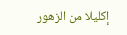إكليلا من الزهور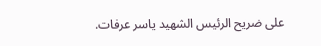على ضريح الرئيس الشهيد ياسر عرفات.